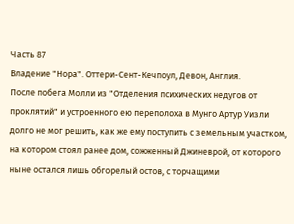Часть 87
Владение "Нора". Оттери-Сент-Кечпоул, Девон, Англия.
После побега Молли из "Отделения психических недугов от проклятий" и устроенного ею переполоха в Мунго Артур Уизли долго не мог решить, как же ему поступить с земельным участком, на котором стоял ранее дом, сожженный Джиневрой, от которого ныне остался лишь обгорелый остов, с торчащими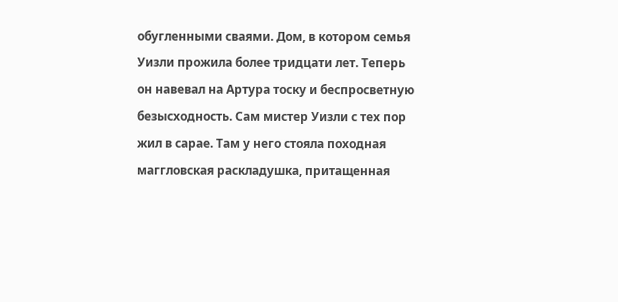обугленными сваями. Дом, в котором семья Уизли прожила более тридцати лет. Теперь он навевал на Артура тоску и беспросветную безысходность. Сам мистер Уизли с тех пор жил в сарае. Там у него стояла походная маггловская раскладушка, притащенная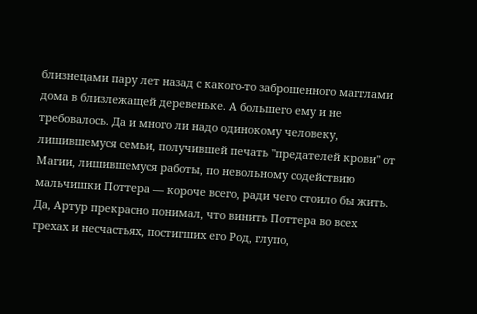близнецами пару лет назад с какого-то заброшенного магглами дома в близлежащей деревеньке. А большего ему и не требовалось. Да и много ли надо одинокому человеку, лишившемуся семьи, получившей печать "предателей крови" от Магии, лишившемуся работы, по невольному содействию мальчишки Поттера — короче всего, ради чего стоило бы жить.
Да, Артур прекрасно понимал, что винить Поттера во всех грехах и несчастьях, постигших его Род, глупо,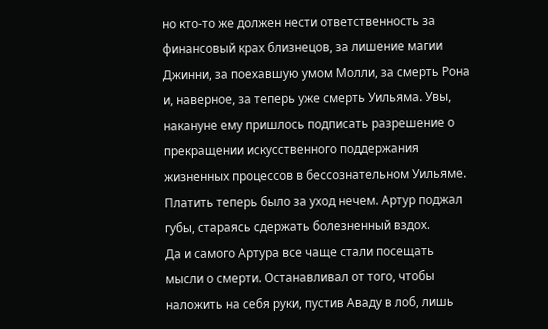но кто-то же должен нести ответственность за финансовый крах близнецов, за лишение магии Джинни, за поехавшую умом Молли, за смерть Рона и, наверное, за теперь уже смерть Уильяма. Увы, накануне ему пришлось подписать разрешение о прекращении искусственного поддержания жизненных процессов в бессознательном Уильяме. Платить теперь было за уход нечем. Артур поджал губы, стараясь сдержать болезненный вздох.
Да и самого Артура все чаще стали посещать мысли о смерти. Останавливал от того, чтобы наложить на себя руки, пустив Аваду в лоб, лишь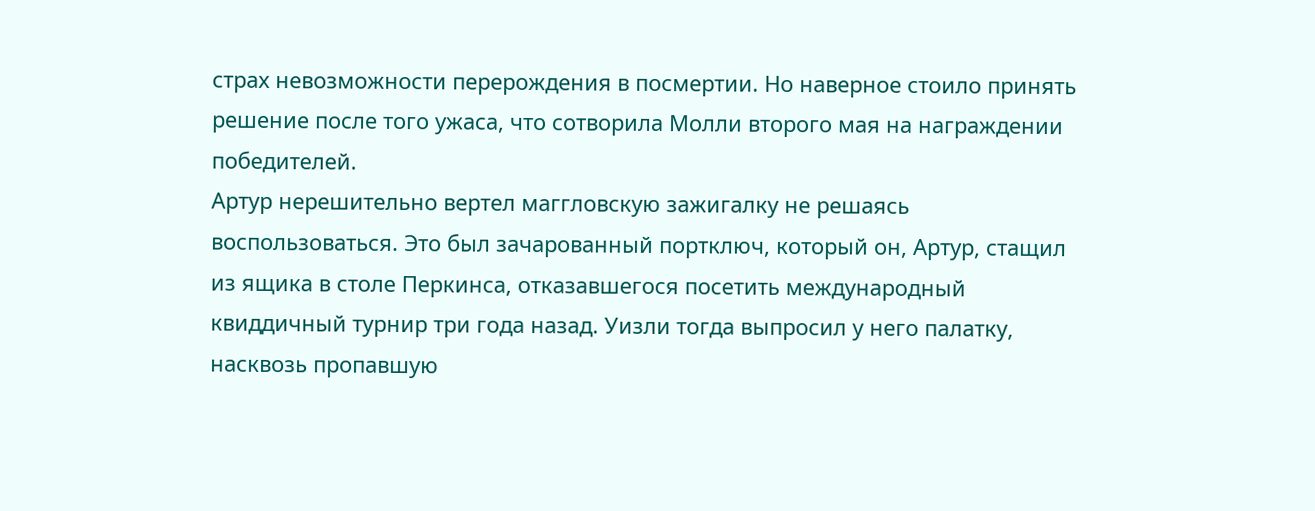страх невозможности перерождения в посмертии. Но наверное стоило принять решение после того ужаса, что сотворила Молли второго мая на награждении победителей.
Артур нерешительно вертел маггловскую зажигалку не решаясь воспользоваться. Это был зачарованный портключ, который он, Артур, стащил из ящика в столе Перкинса, отказавшегося посетить международный квиддичный турнир три года назад. Уизли тогда выпросил у него палатку, насквозь пропавшую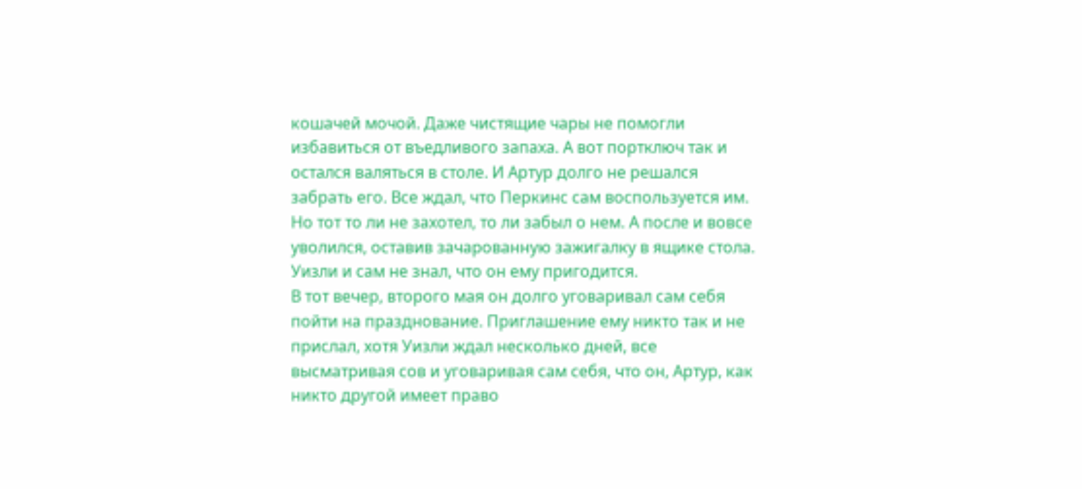кошачей мочой. Даже чистящие чары не помогли избавиться от въедливого запаха. А вот портключ так и остался валяться в столе. И Артур долго не решался забрать его. Все ждал, что Перкинс сам воспользуется им. Но тот то ли не захотел, то ли забыл о нем. А после и вовсе уволился, оставив зачарованную зажигалку в ящике стола. Уизли и сам не знал, что он ему пригодится.
В тот вечер, второго мая он долго уговаривал сам себя пойти на празднование. Приглашение ему никто так и не прислал, хотя Уизли ждал несколько дней, все высматривая сов и уговаривая сам себя, что он, Артур, как никто другой имеет право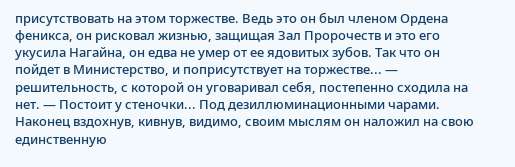присутствовать на этом торжестве. Ведь это он был членом Ордена феникса, он рисковал жизнью, защищая Зал Пророчеств и это его укусила Нагайна, он едва не умер от ее ядовитых зубов. Так что он пойдет в Министерство, и поприсутствует на торжестве... — решительность, с которой он уговаривал себя, постепенно сходила на нет. — Постоит у стеночки... Под дезиллюминационными чарами.
Наконец вздохнув, кивнув, видимо, своим мыслям он наложил на свою единственную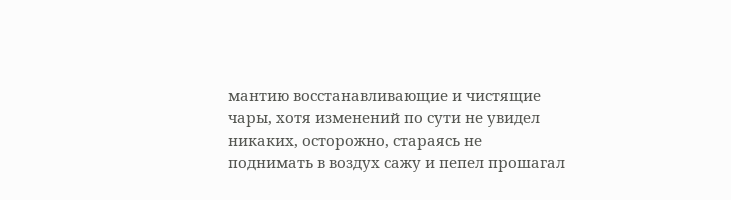мантию восстанавливающие и чистящие чары, хотя изменений по сути не увидел никаких, осторожно, стараясь не поднимать в воздух сажу и пепел прошагал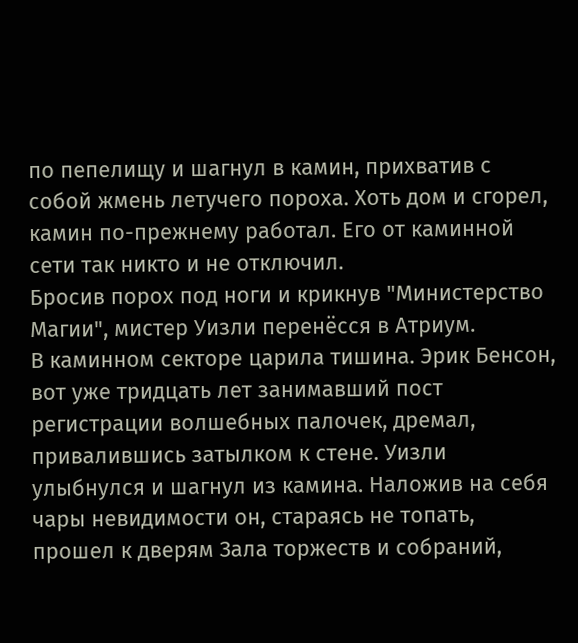по пепелищу и шагнул в камин, прихватив с собой жмень летучего пороха. Хоть дом и сгорел, камин по-прежнему работал. Его от каминной сети так никто и не отключил.
Бросив порох под ноги и крикнув "Министерство Магии", мистер Уизли перенёсся в Атриум.
В каминном секторе царила тишина. Эрик Бенсон, вот уже тридцать лет занимавший пост регистрации волшебных палочек, дремал, привалившись затылком к стене. Уизли улыбнулся и шагнул из камина. Наложив на себя чары невидимости он, стараясь не топать, прошел к дверям Зала торжеств и собраний,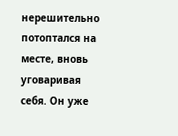нерешительно потоптался на месте, вновь уговаривая себя. Он уже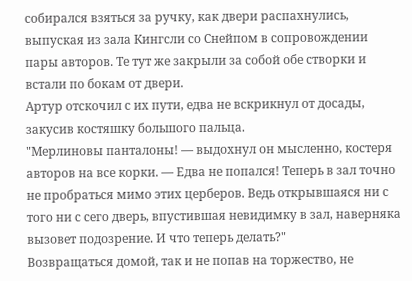собирался взяться за ручку, как двери распахнулись, выпуская из зала Кингсли со Снейпом в сопровождении пары авторов. Те тут же закрыли за собой обе створки и встали по бокам от двери.
Артур отскочил с их пути, едва не вскрикнул от досады, закусив костяшку большого пальца.
"Мерлиновы панталоны! — выдохнул он мысленно, костеря авторов на все корки. — Едва не попался! Теперь в зал точно не пробраться мимо этих церберов. Ведь открывшаяся ни с того ни с сего дверь, впустившая невидимку в зал, наверняка вызовет подозрение. И что теперь делать?"
Возвращаться домой, так и не попав на торжество, не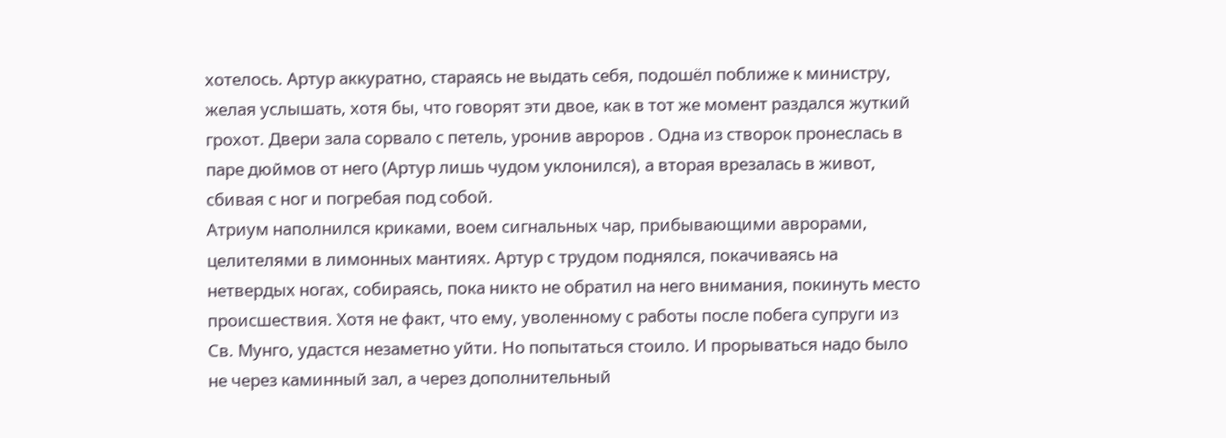хотелось. Артур аккуратно, стараясь не выдать себя, подошёл поближе к министру, желая услышать, хотя бы, что говорят эти двое, как в тот же момент раздался жуткий грохот. Двери зала сорвало с петель, уронив авроров . Одна из створок пронеслась в паре дюймов от него (Артур лишь чудом уклонился), а вторая врезалась в живот, сбивая с ног и погребая под собой.
Атриум наполнился криками, воем сигнальных чар, прибывающими аврорами, целителями в лимонных мантиях. Артур с трудом поднялся, покачиваясь на нетвердых ногах, собираясь, пока никто не обратил на него внимания, покинуть место происшествия. Хотя не факт, что ему, уволенному с работы после побега супруги из Св. Мунго, удастся незаметно уйти. Но попытаться стоило. И прорываться надо было не через каминный зал, а через дополнительный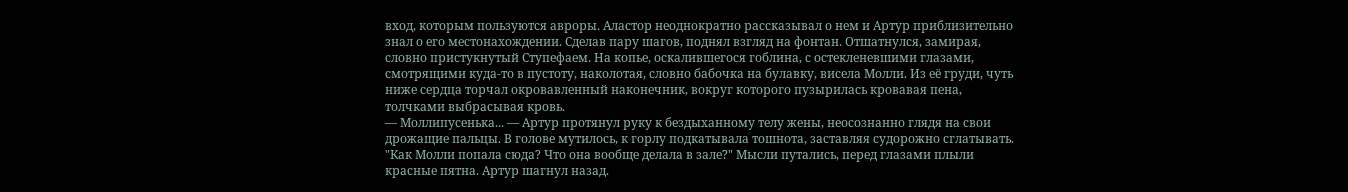вход, которым пользуются авроры. Аластор неоднократно рассказывал о нем и Артур приблизительно знал о его местонахождении. Сделав пару шагов, поднял взгляд на фонтан. Отшатнулся, замирая, словно пристукнутый Ступефаем. На копье, оскалившегося гоблина, с остекленевшими глазами, смотрящими куда-то в пустоту, наколотая, словно бабочка на булавку, висела Молли. Из её груди, чуть ниже сердца торчал окровавленный наконечник, вокруг которого пузырилась кровавая пена, толчками выбрасывая кровь.
— Моллипусенька... — Артур протянул руку к бездыханному телу жены, неосознанно глядя на свои дрожащие пальцы. В голове мутилось, к горлу подкатывала тошнота, заставляя судорожно сглатывать. "Как Молли попала сюда? Что она вообще делала в зале?" Мысли путались, перед глазами плыли красные пятна. Артур шагнул назад.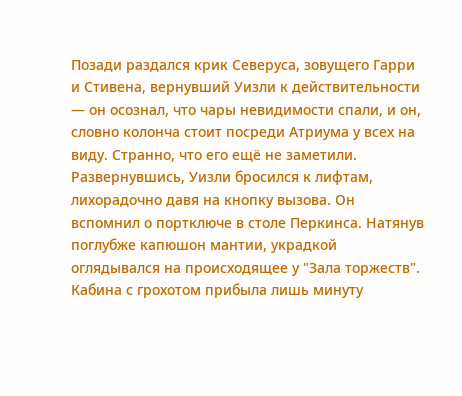Позади раздался крик Северуса, зовущего Гарри и Стивена, вернувший Уизли к действительности — он осознал, что чары невидимости спали, и он, словно колонча стоит посреди Атриума у всех на виду. Странно, что его ещё не заметили.
Развернувшись, Уизли бросился к лифтам, лихорадочно давя на кнопку вызова. Он вспомнил о портключе в столе Перкинса. Натянув поглубже капюшон мантии, украдкой оглядывался на происходящее у "Зала торжеств". Кабина с грохотом прибыла лишь минуту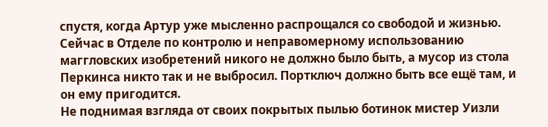спустя, когда Артур уже мысленно распрощался со свободой и жизнью. Сейчас в Отделе по контролю и неправомерному использованию маггловских изобретений никого не должно было быть, а мусор из стола Перкинса никто так и не выбросил. Портключ должно быть все ещё там, и он ему пригодится.
Не поднимая взгляда от своих покрытых пылью ботинок мистер Уизли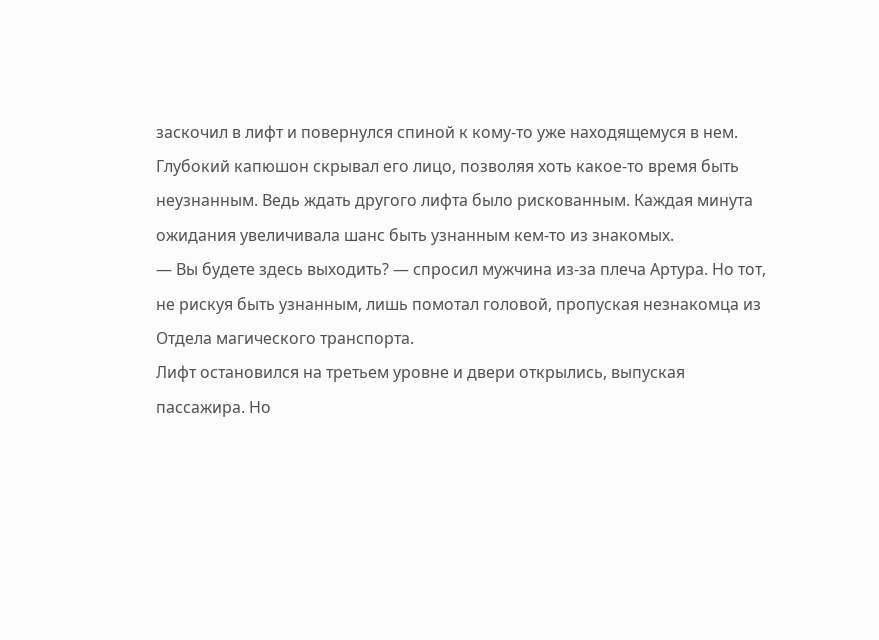заскочил в лифт и повернулся спиной к кому-то уже находящемуся в нем. Глубокий капюшон скрывал его лицо, позволяя хоть какое-то время быть неузнанным. Ведь ждать другого лифта было рискованным. Каждая минута ожидания увеличивала шанс быть узнанным кем-то из знакомых.
— Вы будете здесь выходить? — спросил мужчина из-за плеча Артура. Но тот, не рискуя быть узнанным, лишь помотал головой, пропуская незнакомца из Отдела магического транспорта.
Лифт остановился на третьем уровне и двери открылись, выпуская пассажира. Но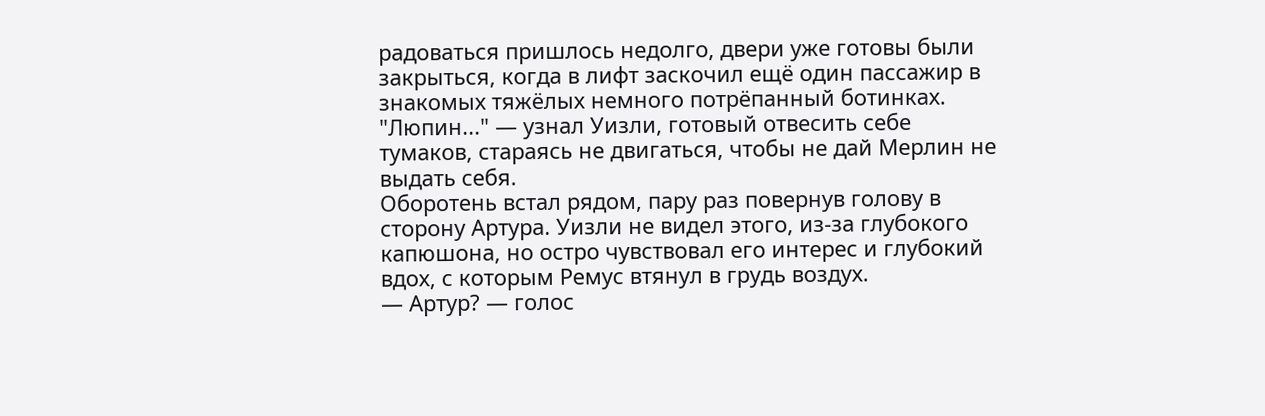радоваться пришлось недолго, двери уже готовы были закрыться, когда в лифт заскочил ещё один пассажир в знакомых тяжёлых немного потрёпанный ботинках. "Люпин..." — узнал Уизли, готовый отвесить себе тумаков, стараясь не двигаться, чтобы не дай Мерлин не выдать себя.
Оборотень встал рядом, пару раз повернув голову в сторону Артура. Уизли не видел этого, из-за глубокого капюшона, но остро чувствовал его интерес и глубокий вдох, с которым Ремус втянул в грудь воздух.
— Артур? — голос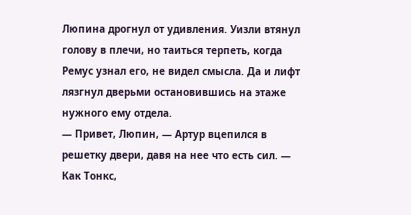Люпина дрогнул от удивления. Уизли втянул голову в плечи, но таиться терпеть, когда Ремус узнал его, не видел смысла. Да и лифт лязгнул дверьми остановившись на этаже нужного ему отдела.
— Привет, Люпин, — Артур вцепился в решетку двери, давя на нее что есть сил. — Как Тонкс,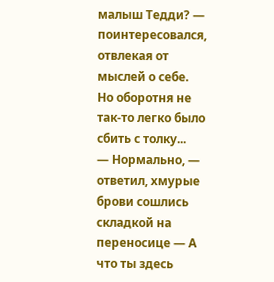малыш Тедди? — поинтересовался, отвлекая от мыслей о себе. Но оборотня не так-то легко было сбить с толку...
— Нормально, — ответил, хмурые брови сошлись складкой на переносице — А что ты здесь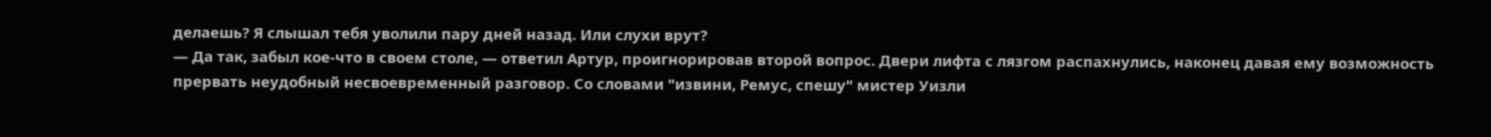делаешь? Я слышал тебя уволили пару дней назад. Или слухи врут?
— Да так, забыл кое-что в своем столе, — ответил Артур, проигнорировав второй вопрос. Двери лифта с лязгом распахнулись, наконец давая ему возможность прервать неудобный несвоевременный разговор. Со словами "извини, Ремус, спешу" мистер Уизли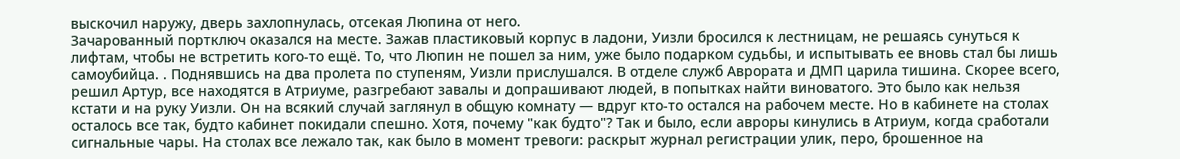выскочил наружу, дверь захлопнулась, отсекая Люпина от него.
Зачарованный портключ оказался на месте. Зажав пластиковый корпус в ладони, Уизли бросился к лестницам, не решаясь сунуться к лифтам, чтобы не встретить кого-то ещё. То, что Люпин не пошел за ним, уже было подарком судьбы, и испытывать ее вновь стал бы лишь самоубийца. . Поднявшись на два пролета по ступеням, Уизли прислушался. В отделе служб Аврората и ДМП царила тишина. Скорее всего, решил Артур, все находятся в Атриуме, разгребают завалы и допрашивают людей, в попытках найти виноватого. Это было как нельзя кстати и на руку Уизли. Он на всякий случай заглянул в общую комнату — вдруг кто-то остался на рабочем месте. Но в кабинете на столах осталось все так, будто кабинет покидали спешно. Хотя, почему "как будто"? Так и было, если авроры кинулись в Атриум, когда сработали сигнальные чары. На столах все лежало так, как было в момент тревоги: раскрыт журнал регистрации улик, перо, брошенное на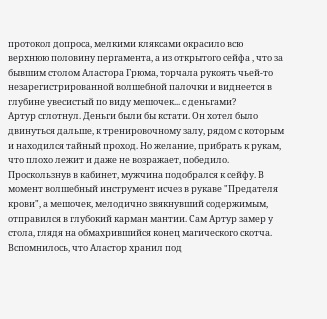протокол допроса, мелкими кляксами окрасило всю верхнюю половину пергамента, а из открытого сейфа , что за бывшим столом Аластора Грюма, торчала рукоять чьей-то незарегистрированной волшебной палочки и виднеется в глубине увесистый по виду мешочек... с деньгами?
Артур сглотнул. Деньги были бы кстати. Он хотел было двинуться дальше, к тренировочному залу, рядом с которым и находился тайный проход. Но желание, прибрать к рукам, что плохо лежит и даже не возражает, победило. Проскользнув в кабинет, мужчина подобрался к сейфу. В момент волшебный инструмент исчез в рукаве "Предателя крови", а мешочек, мелодично звякнувший содержимым, отправился в глубокий карман мантии. Сам Артур замер у стола, глядя на обмахрившийся конец магического скотча. Вспомнилось, что Аластор хранил под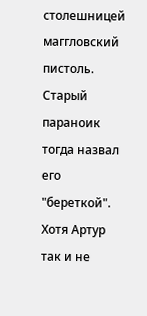столешницей маггловский пистоль. Старый параноик тогда назвал его "береткой". Хотя Артур так и не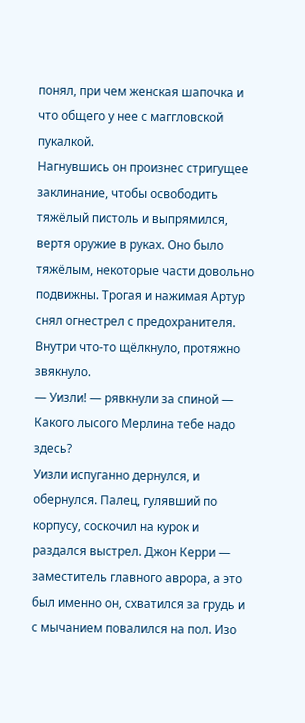понял, при чем женская шапочка и что общего у нее с маггловской пукалкой.
Нагнувшись он произнес стригущее заклинание, чтобы освободить тяжёлый пистоль и выпрямился, вертя оружие в руках. Оно было тяжёлым, некоторые части довольно подвижны. Трогая и нажимая Артур снял огнестрел с предохранителя. Внутри что-то щёлкнуло, протяжно звякнуло.
— Уизли! — рявкнули за спиной — Какого лысого Мерлина тебе надо здесь?
Уизли испуганно дернулся, и обернулся. Палец, гулявший по корпусу, соскочил на курок и раздался выстрел. Джон Керри — заместитель главного аврора, а это был именно он, схватился за грудь и с мычанием повалился на пол. Изо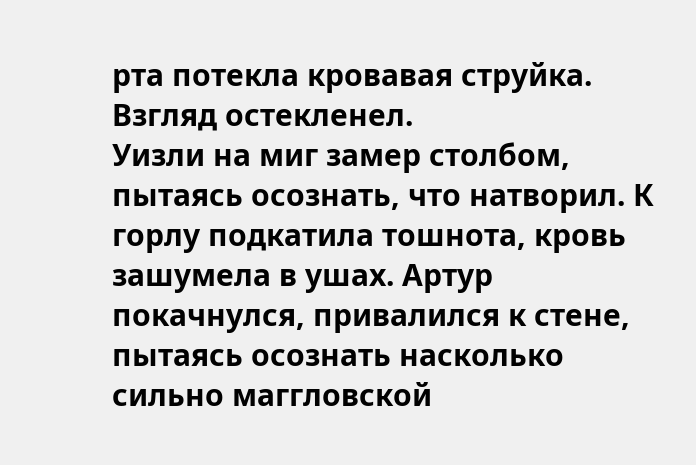рта потекла кровавая струйка. Взгляд остекленел.
Уизли на миг замер столбом, пытаясь осознать, что натворил. К горлу подкатила тошнота, кровь зашумела в ушах. Артур покачнулся, привалился к стене, пытаясь осознать насколько сильно маггловской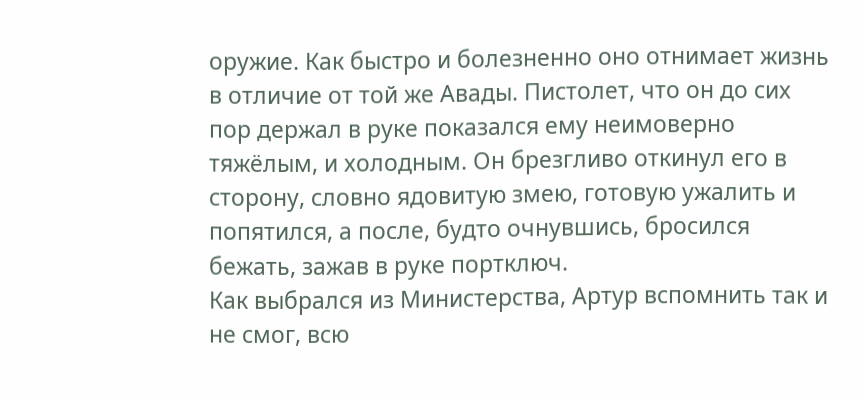оружие. Как быстро и болезненно оно отнимает жизнь в отличие от той же Авады. Пистолет, что он до сих пор держал в руке показался ему неимоверно тяжёлым, и холодным. Он брезгливо откинул его в сторону, словно ядовитую змею, готовую ужалить и попятился, а после, будто очнувшись, бросился бежать, зажав в руке портключ.
Как выбрался из Министерства, Артур вспомнить так и не смог, всю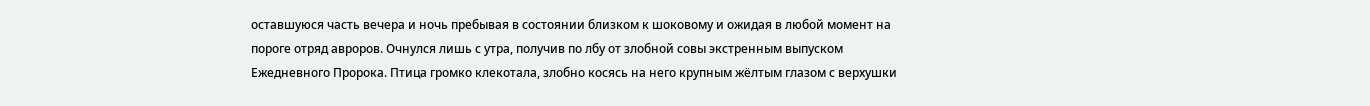оставшуюся часть вечера и ночь пребывая в состоянии близком к шоковому и ожидая в любой момент на пороге отряд авроров. Очнулся лишь с утра, получив по лбу от злобной совы экстренным выпуском Ежедневного Пророка. Птица громко клекотала, злобно косясь на него крупным жёлтым глазом с верхушки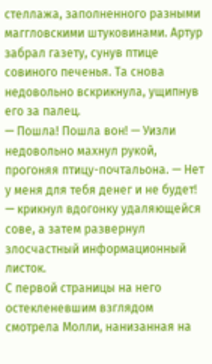стеллажа, заполненного разными маггловскими штуковинами. Артур забрал газету, сунув птице совиного печенья. Та снова недовольно вскрикнула, ущипнув его за палец.
— Пошла! Пошла вон! — Уизли недовольно махнул рукой, прогоняя птицу-почтальона. — Нет у меня для тебя денег и не будет! — крикнул вдогонку удаляющейся сове, а затем развернул злосчастный информационный листок.
С первой страницы на него остекленевшим взглядом смотрела Молли, нанизанная на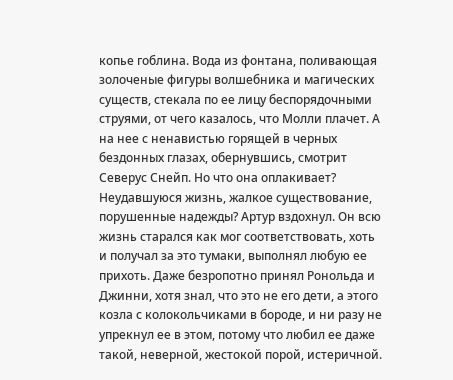копье гоблина. Вода из фонтана, поливающая золоченые фигуры волшебника и магических существ, стекала по ее лицу беспорядочными струями, от чего казалось, что Молли плачет. А на нее с ненавистью горящей в черных бездонных глазах, обернувшись, смотрит Северус Снейп. Но что она оплакивает? Неудавшуюся жизнь, жалкое существование, порушенные надежды? Артур вздохнул. Он всю жизнь старался как мог соответствовать, хоть и получал за это тумаки, выполнял любую ее прихоть. Даже безропотно принял Ронольда и Джинни, хотя знал, что это не его дети, а этого козла с колокольчиками в бороде, и ни разу не упрекнул ее в этом, потому что любил ее даже такой, неверной, жестокой порой, истеричной.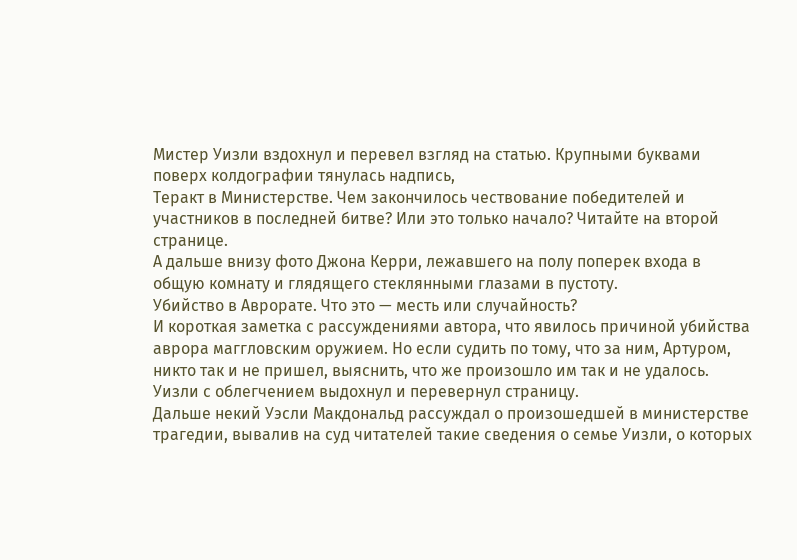Мистер Уизли вздохнул и перевел взгляд на статью. Крупными буквами поверх колдографии тянулась надпись,
Теракт в Министерстве. Чем закончилось чествование победителей и участников в последней битве? Или это только начало? Читайте на второй странице.
А дальше внизу фото Джона Керри, лежавшего на полу поперек входа в общую комнату и глядящего стеклянными глазами в пустоту.
Убийство в Аврорате. Что это — месть или случайность?
И короткая заметка с рассуждениями автора, что явилось причиной убийства аврора маггловским оружием. Но если судить по тому, что за ним, Артуром, никто так и не пришел, выяснить, что же произошло им так и не удалось.
Уизли с облегчением выдохнул и перевернул страницу.
Дальше некий Уэсли Макдональд рассуждал о произошедшей в министерстве трагедии, вывалив на суд читателей такие сведения о семье Уизли, о которых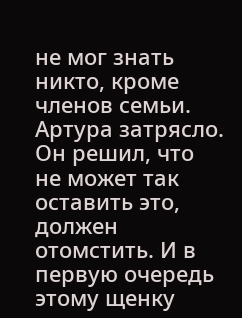не мог знать никто, кроме членов семьи. Артура затрясло. Он решил, что не может так оставить это, должен отомстить. И в первую очередь этому щенку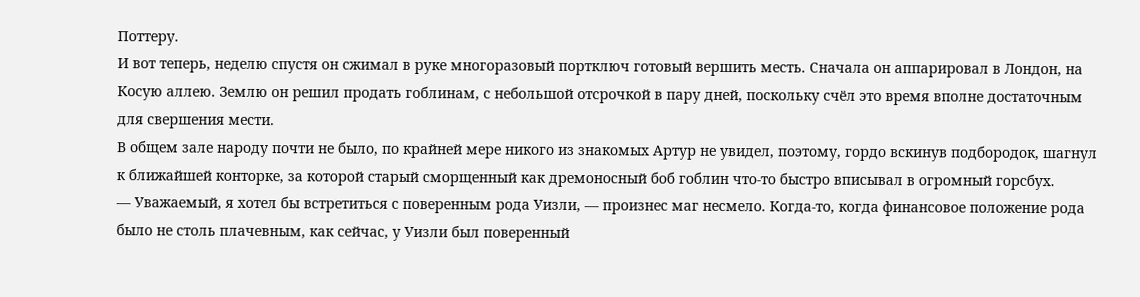Поттеру.
И вот теперь, неделю спустя он сжимал в руке многоразовый портключ готовый вершить месть. Сначала он аппарировал в Лондон, на Косую аллею. Землю он решил продать гоблинам, с небольшой отсрочкой в пару дней, поскольку счёл это время вполне достаточным для свершения мести.
В общем зале народу почти не было, по крайней мере никого из знакомых Артур не увидел, поэтому, гордо вскинув подбородок, шагнул к ближайшей конторке, за которой старый сморщенный как дремоносный боб гоблин что-то быстро вписывал в огромный горсбух.
— Уважаемый, я хотел бы встретиться с поверенным рода Уизли, — произнес маг несмело. Когда-то, когда финансовое положение рода было не столь плачевным, как сейчас, у Уизли был поверенный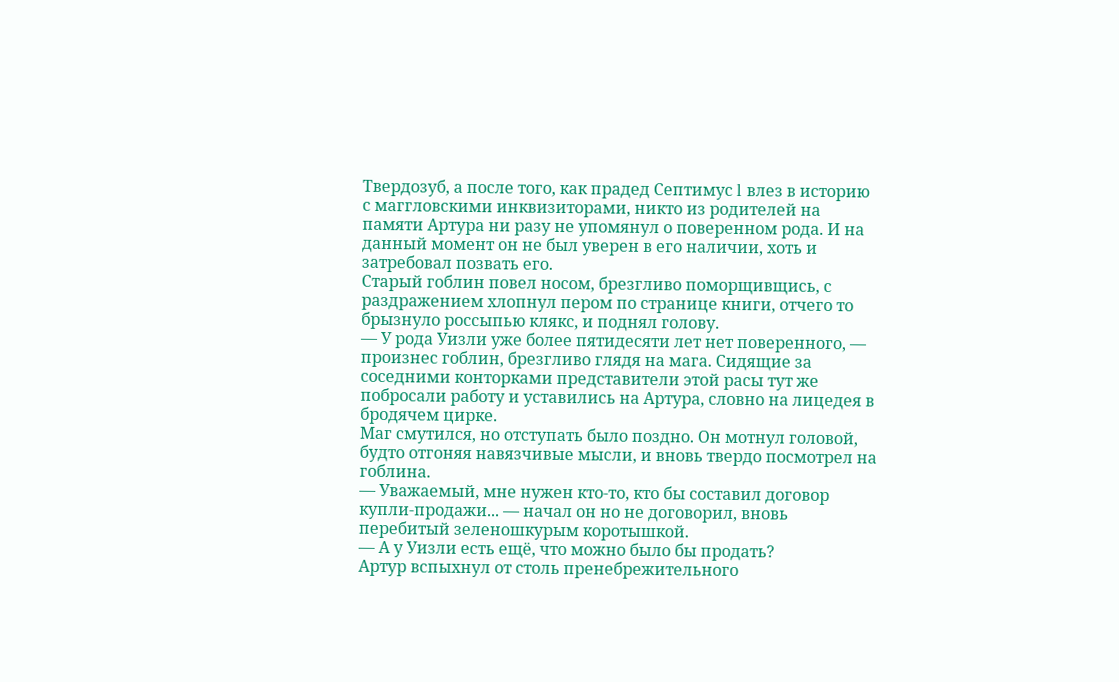Твердозуб, а после того, как прадед Септимус l влез в историю с маггловскими инквизиторами, никто из родителей на памяти Артура ни разу не упомянул о поверенном рода. И на данный момент он не был уверен в его наличии, хоть и затребовал позвать его.
Старый гоблин повел носом, брезгливо поморщивщись, с раздражением хлопнул пером по странице книги, отчего то брызнуло россыпью клякс, и поднял голову.
— У рода Уизли уже более пятидесяти лет нет поверенного, — произнес гоблин, брезгливо глядя на мага. Сидящие за соседними конторками представители этой расы тут же побросали работу и уставились на Артура, словно на лицедея в бродячем цирке.
Маг смутился, но отступать было поздно. Он мотнул головой, будто отгоняя навязчивые мысли, и вновь твердо посмотрел на гоблина.
— Уважаемый, мне нужен кто-то, кто бы составил договор купли-продажи... — начал он но не договорил, вновь перебитый зеленошкурым коротышкой.
— А у Уизли есть ещё, что можно было бы продать?
Артур вспыхнул от столь пренебрежительного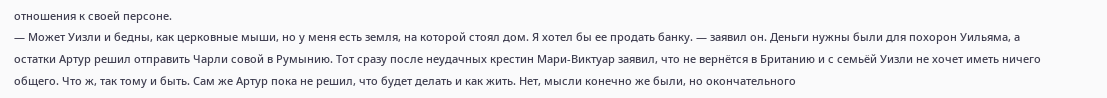отношения к своей персоне.
— Может Уизли и бедны, как церковные мыши, но у меня есть земля, на которой стоял дом. Я хотел бы ее продать банку. — заявил он. Деньги нужны были для похорон Уильяма, а остатки Артур решил отправить Чарли совой в Румынию. Тот сразу после неудачных крестин Мари-Виктуар заявил, что не вернётся в Британию и с семьёй Уизли не хочет иметь ничего общего. Что ж, так тому и быть. Сам же Артур пока не решил, что будет делать и как жить. Нет, мысли конечно же были, но окончательного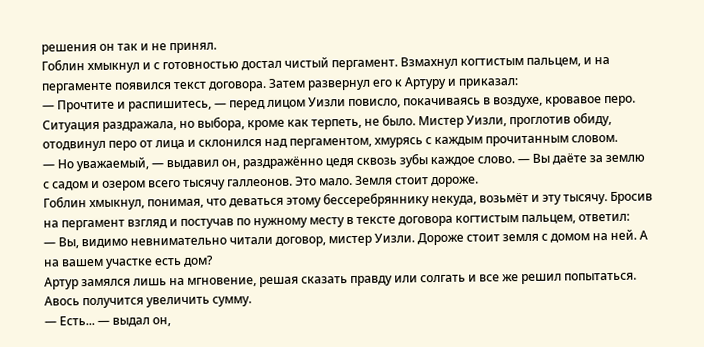решения он так и не принял.
Гоблин хмыкнул и с готовностью достал чистый пергамент. Взмахнул когтистым пальцем, и на пергаменте появился текст договора. Затем развернул его к Артуру и приказал:
— Прочтите и распишитесь, — перед лицом Уизли повисло, покачиваясь в воздухе, кровавое перо.
Ситуация раздражала, но выбора, кроме как терпеть, не было. Мистер Уизли, проглотив обиду, отодвинул перо от лица и склонился над пергаментом, хмурясь с каждым прочитанным словом.
— Но уважаемый, — выдавил он, раздражённо цедя сквозь зубы каждое слово. — Вы даёте за землю с садом и озером всего тысячу галлеонов. Это мало. Земля стоит дороже.
Гоблин хмыкнул, понимая, что деваться этому бессеребряннику некуда, возьмёт и эту тысячу. Бросив на пергамент взгляд и постучав по нужному месту в тексте договора когтистым пальцем, ответил:
— Вы, видимо невнимательно читали договор, мистер Уизли. Дороже стоит земля с домом на ней. А на вашем участке есть дом?
Артур замялся лишь на мгновение, решая сказать правду или солгать и все же решил попытаться. Авось получится увеличить сумму.
— Есть... — выдал он,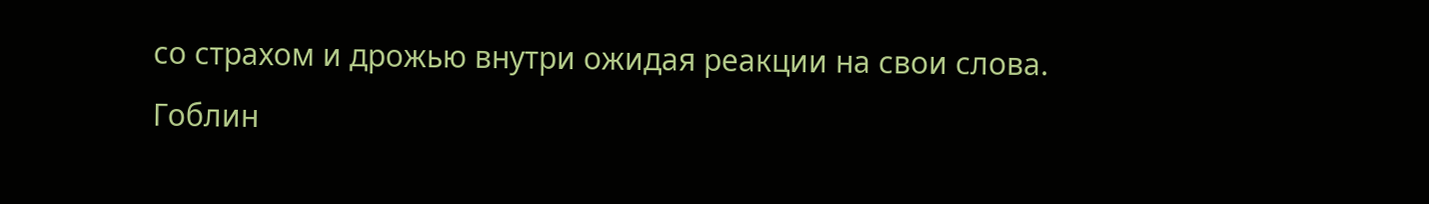со страхом и дрожью внутри ожидая реакции на свои слова.
Гоблин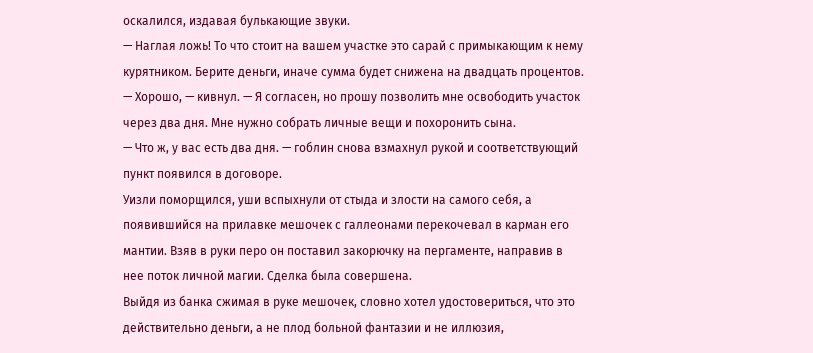оскалился, издавая булькающие звуки.
— Наглая ложь! То что стоит на вашем участке это сарай с примыкающим к нему курятником. Берите деньги, иначе сумма будет снижена на двадцать процентов.
— Хорошо, — кивнул. — Я согласен, но прошу позволить мне освободить участок через два дня. Мне нужно собрать личные вещи и похоронить сына.
— Что ж, у вас есть два дня. — гоблин снова взмахнул рукой и соответствующий пункт появился в договоре.
Уизли поморщился, уши вспыхнули от стыда и злости на самого себя, а появившийся на прилавке мешочек с галлеонами перекочевал в карман его мантии. Взяв в руки перо он поставил закорючку на пергаменте, направив в нее поток личной магии. Сделка была совершена.
Выйдя из банка сжимая в руке мешочек, словно хотел удостовериться, что это действительно деньги, а не плод больной фантазии и не иллюзия,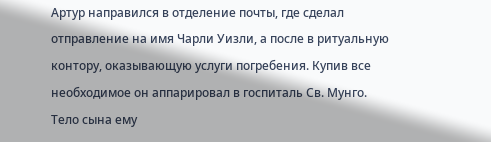Артур направился в отделение почты, где сделал отправление на имя Чарли Уизли, а после в ритуальную контору, оказывающую услуги погребения. Купив все необходимое он аппарировал в госпиталь Св. Мунго. Тело сына ему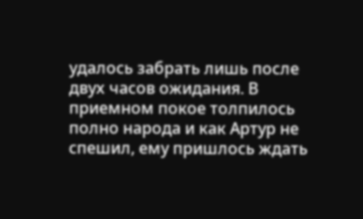удалось забрать лишь после двух часов ожидания. В приемном покое толпилось полно народа и как Артур не спешил, ему пришлось ждать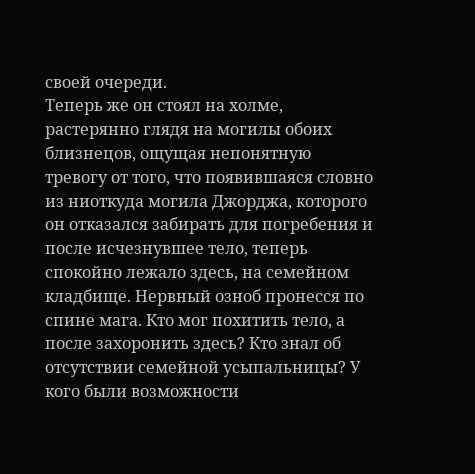своей очереди.
Теперь же он стоял на холме, растерянно глядя на могилы обоих близнецов, ощущая непонятную тревогу от того, что появившаяся словно из ниоткуда могила Джорджа, которого он отказался забирать для погребения и после исчезнувшее тело, теперь спокойно лежало здесь, на семейном кладбище. Нервный озноб пронесся по спине мага. Кто мог похитить тело, а после захоронить здесь? Кто знал об отсутствии семейной усыпальницы? У кого были возможности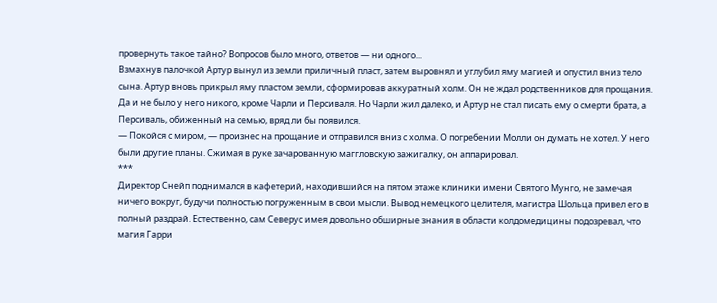провернуть такое тайно? Вопросов было много, ответов — ни одного...
Взмахнув палочкой Артур вынул из земли приличный пласт, затем выровнял и углубил яму магией и опустил вниз тело сына. Артур вновь прикрыл яму пластом земли, сформировав аккуратный холм. Он не ждал родственников для прощания. Да и не было у него никого, кроме Чарли и Персиваля. Но Чарли жил далеко, и Артур не стал писать ему о смерти брата, а Персиваль, обиженный на семью, вряд ли бы появился.
— Покойся с миром, — произнес на прощание и отправился вниз с холма. О погребении Молли он думать не хотел. У него были другие планы. Сжимая в руке зачарованную маггловскую зажигалку, он аппарировал.
***
Директор Снейп поднимался в кафетерий, находившийся на пятом этаже клиники имени Святого Мунго, не замечая ничего вокруг, будучи полностью погруженным в свои мысли. Вывод немецкого целителя, магистра Шольца привел его в полный раздрай. Естественно, сам Северус имея довольно обширные знания в области колдомедицины подозревал, что магия Гарри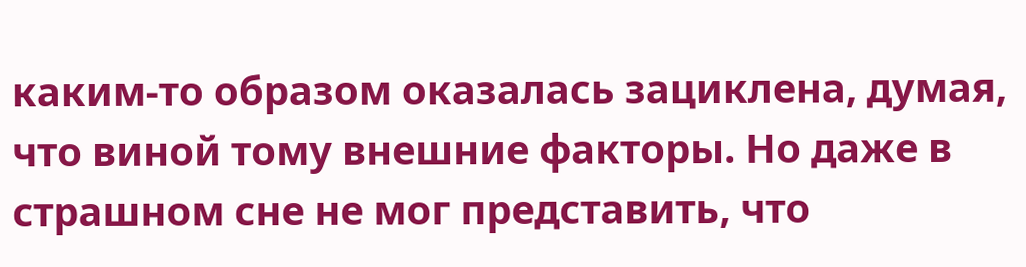каким-то образом оказалась зациклена, думая, что виной тому внешние факторы. Но даже в страшном сне не мог представить, что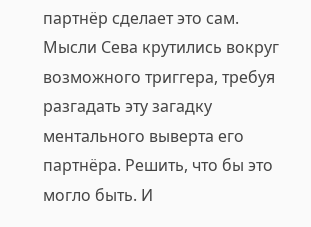партнёр сделает это сам.
Мысли Сева крутились вокруг возможного триггера, требуя разгадать эту загадку ментального выверта его партнёра. Решить, что бы это могло быть. И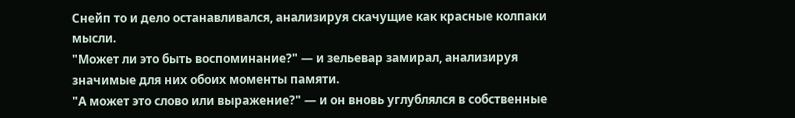Снейп то и дело останавливался, анализируя скачущие как красные колпаки мысли.
"Может ли это быть воспоминание?" — и зельевар замирал, анализируя значимые для них обоих моменты памяти.
"А может это слово или выражение?" — и он вновь углублялся в собственные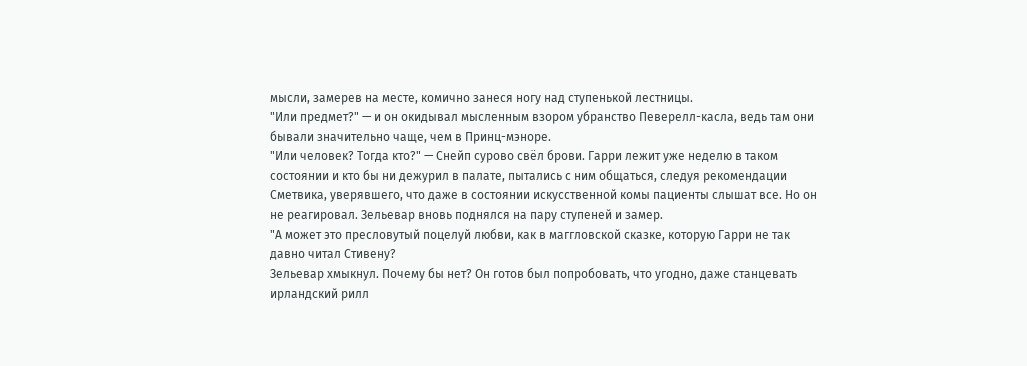мысли, замерев на месте, комично занеся ногу над ступенькой лестницы.
"Или предмет?" — и он окидывал мысленным взором убранство Певерелл-касла, ведь там они бывали значительно чаще, чем в Принц-мэноре.
"Или человек? Тогда кто?" — Снейп сурово свёл брови. Гарри лежит уже неделю в таком состоянии и кто бы ни дежурил в палате, пытались с ним общаться, следуя рекомендации Сметвика, уверявшего, что даже в состоянии искусственной комы пациенты слышат все. Но он не реагировал. Зельевар вновь поднялся на пару ступеней и замер.
"А может это пресловутый поцелуй любви, как в маггловской сказке, которую Гарри не так давно читал Стивену?
Зельевар хмыкнул. Почему бы нет? Он готов был попробовать, что угодно, даже станцевать ирландский рилл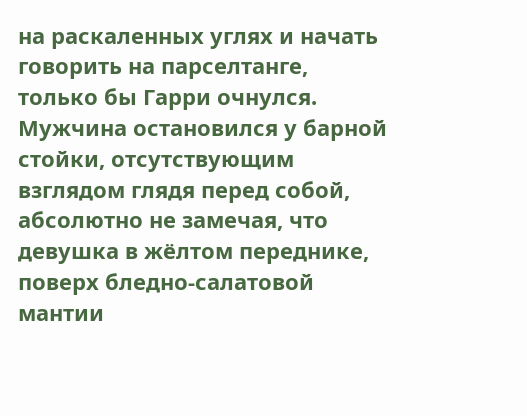на раскаленных углях и начать говорить на парселтанге, только бы Гарри очнулся.
Мужчина остановился у барной стойки, отсутствующим взглядом глядя перед собой, абсолютно не замечая, что девушка в жёлтом переднике, поверх бледно-салатовой мантии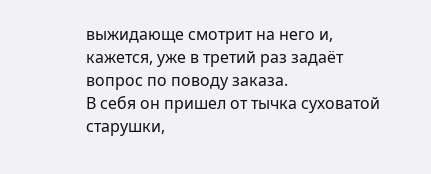выжидающе смотрит на него и, кажется, уже в третий раз задаёт вопрос по поводу заказа.
В себя он пришел от тычка суховатой старушки,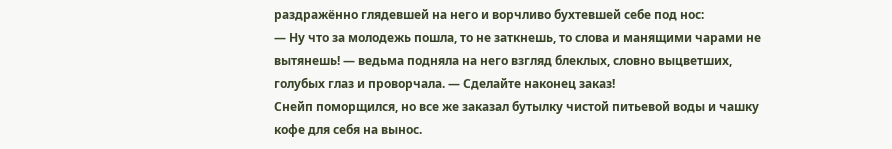раздражённо глядевшей на него и ворчливо бухтевшей себе под нос:
— Ну что за молодежь пошла, то не заткнешь, то слова и манящими чарами не вытянешь! — ведьма подняла на него взгляд блеклых, словно выцветших, голубых глаз и проворчала. — Сделайте наконец заказ!
Снейп поморщился, но все же заказал бутылку чистой питьевой воды и чашку кофе для себя на вынос.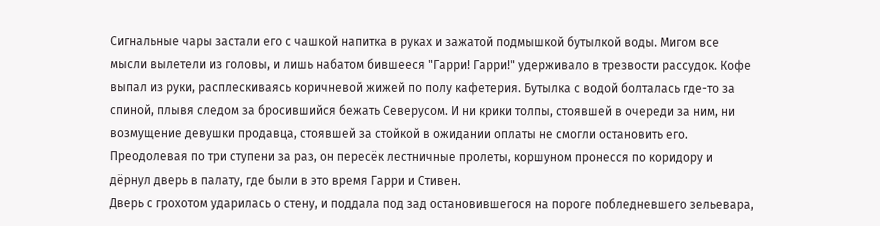Сигнальные чары застали его с чашкой напитка в руках и зажатой подмышкой бутылкой воды. Мигом все мысли вылетели из головы, и лишь набатом бившееся "Гарри! Гарри!" удерживало в трезвости рассудок. Кофе выпал из руки, расплескиваясь коричневой жижей по полу кафетерия. Бутылка с водой болталась где-то за спиной, плывя следом за бросившийся бежать Северусом. И ни крики толпы, стоявшей в очереди за ним, ни возмущение девушки продавца, стоявшей за стойкой в ожидании оплаты не смогли остановить его.
Преодолевая по три ступени за раз, он пересёк лестничные пролеты, коршуном пронесся по коридору и дёрнул дверь в палату, где были в это время Гарри и Стивен.
Дверь с грохотом ударилась о стену, и поддала под зад остановившегося на пороге побледневшего зельевара,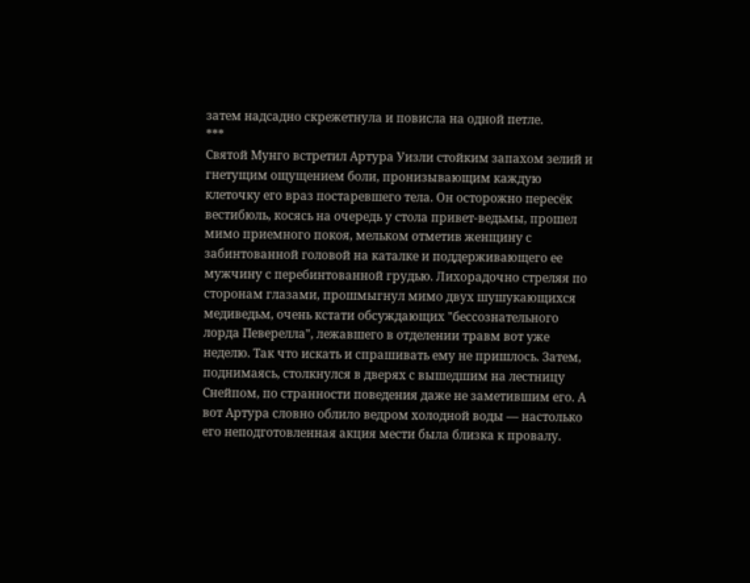затем надсадно скрежетнула и повисла на одной петле.
***
Святой Мунго встретил Артура Уизли стойким запахом зелий и гнетущим ощущением боли, пронизывающим каждую клеточку его враз постаревшего тела. Он осторожно пересёк вестибюль, косясь на очередь у стола привет-ведьмы, прошел мимо приемного покоя, мельком отметив женщину с забинтованной головой на каталке и поддерживающего ее мужчину с перебинтованной грудью. Лихорадочно стреляя по сторонам глазами, прошмыгнул мимо двух шушукающихся медиведьм, очень кстати обсуждающих "бессознательного лорда Певерелла", лежавшего в отделении травм вот уже неделю. Так что искать и спрашивать ему не пришлось. Затем, поднимаясь, столкнулся в дверях с вышедшим на лестницу Снейпом, по странности поведения даже не заметившим его. А вот Артура словно облило ведром холодной воды — настолько его неподготовленная акция мести была близка к провалу.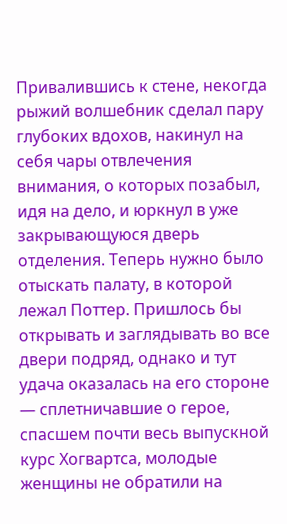Привалившись к стене, некогда рыжий волшебник сделал пару глубоких вдохов, накинул на себя чары отвлечения внимания, о которых позабыл, идя на дело, и юркнул в уже закрывающуюся дверь отделения. Теперь нужно было отыскать палату, в которой лежал Поттер. Пришлось бы открывать и заглядывать во все двери подряд, однако и тут удача оказалась на его стороне — сплетничавшие о герое, спасшем почти весь выпускной курс Хогвартса, молодые женщины не обратили на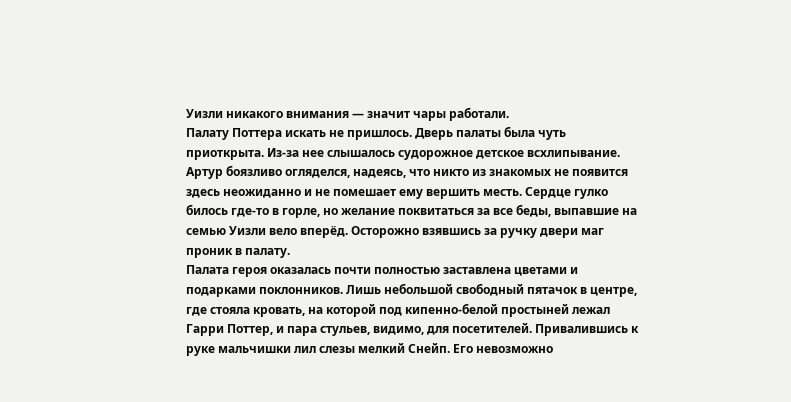Уизли никакого внимания — значит чары работали.
Палату Поттера искать не пришлось. Дверь палаты была чуть приоткрыта. Из-за нее слышалось судорожное детское всхлипывание. Артур боязливо огляделся, надеясь, что никто из знакомых не появится здесь неожиданно и не помешает ему вершить месть. Сердце гулко билось где-то в горле, но желание поквитаться за все беды, выпавшие на семью Уизли вело вперёд. Осторожно взявшись за ручку двери маг проник в палату.
Палата героя оказалась почти полностью заставлена цветами и подарками поклонников. Лишь небольшой свободный пятачок в центре, где стояла кровать, на которой под кипенно-белой простыней лежал Гарри Поттер, и пара стульев, видимо, для посетителей. Привалившись к руке мальчишки лил слезы мелкий Снейп. Его невозможно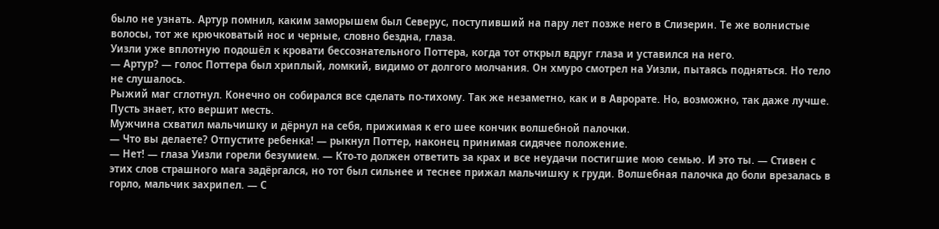было не узнать. Артур помнил, каким заморышем был Северус, поступивший на пару лет позже него в Слизерин. Те же волнистые волосы, тот же крючковатый нос и черные, словно бездна, глаза.
Уизли уже вплотную подошёл к кровати бессознательного Поттера, когда тот открыл вдруг глаза и уставился на него.
— Артур? — голос Поттера был хриплый, ломкий, видимо от долгого молчания. Он хмуро смотрел на Уизли, пытаясь подняться. Но тело не слушалось.
Рыжий маг сглотнул. Конечно он собирался все сделать по-тихому. Так же незаметно, как и в Аврорате. Но, возможно, так даже лучше. Пусть знает, кто вершит месть.
Мужчина схватил мальчишку и дёрнул на себя, прижимая к его шее кончик волшебной палочки.
— Что вы делаете? Отпустите ребенка! — рыкнул Поттер, наконец принимая сидячее положение.
— Нет! — глаза Уизли горели безумием. — Кто-то должен ответить за крах и все неудачи постигшие мою семью. И это ты. — Стивен с этих слов страшного мага задёргался, но тот был сильнее и теснее прижал мальчишку к груди. Волшебная палочка до боли врезалась в горло, мальчик захрипел. — С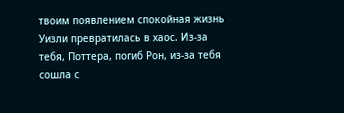твоим появлением спокойная жизнь Уизли превратилась в хаос. Из-за тебя, Поттера, погиб Рон, из-за тебя сошла с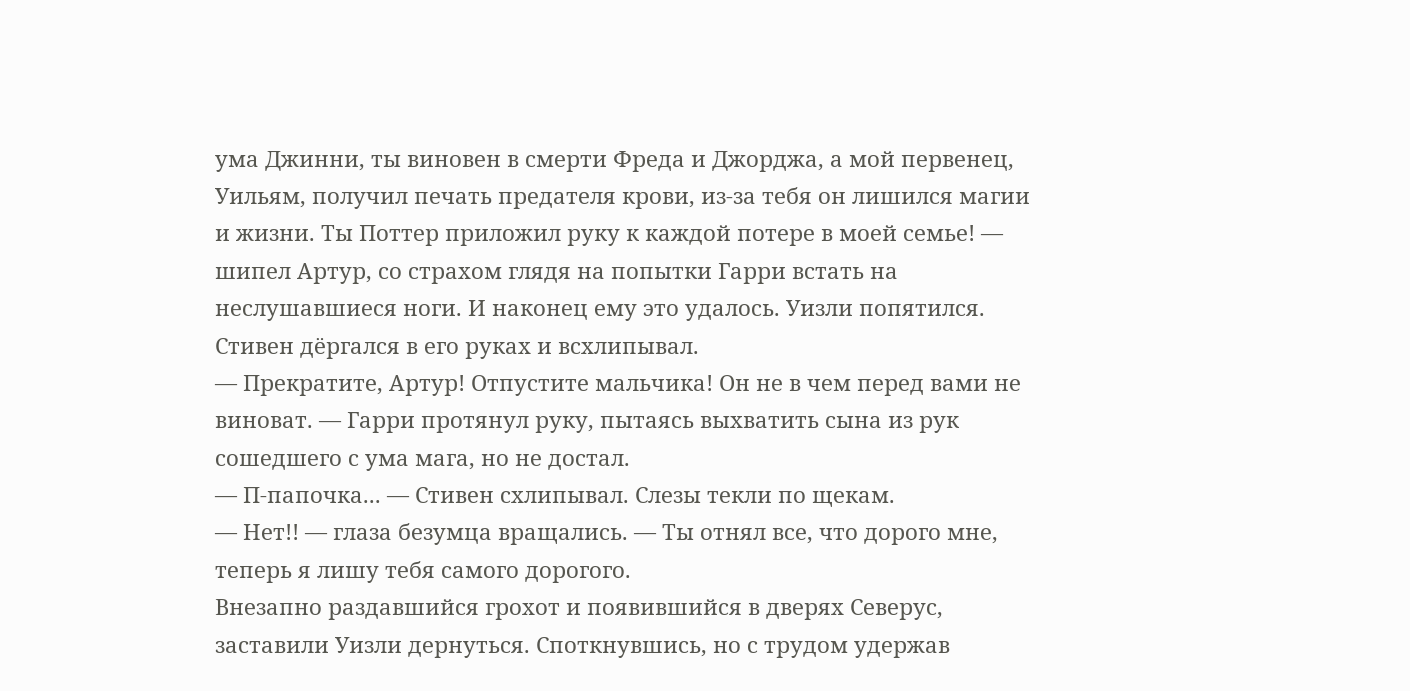ума Джинни, ты виновен в смерти Фреда и Джорджа, а мой первенец, Уильям, получил печать предателя крови, из-за тебя он лишился магии и жизни. Ты Поттер приложил руку к каждой потере в моей семье! — шипел Артур, со страхом глядя на попытки Гарри встать на неслушавшиеся ноги. И наконец ему это удалось. Уизли попятился. Стивен дёргался в его руках и всхлипывал.
— Прекратите, Артур! Отпустите мальчика! Он не в чем перед вами не виноват. — Гарри протянул руку, пытаясь выхватить сына из рук сошедшего с ума мага, но не достал.
— П-папочка... — Стивен схлипывал. Слезы текли по щекам.
— Нет!! — глаза безумца вращались. — Ты отнял все, что дорого мне, теперь я лишу тебя самого дорогого.
Внезапно раздавшийся грохот и появившийся в дверях Северус, заставили Уизли дернуться. Споткнувшись, но с трудом удержав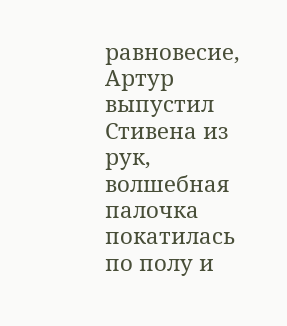равновесие, Артур выпустил Стивена из рук, волшебная палочка покатилась по полу и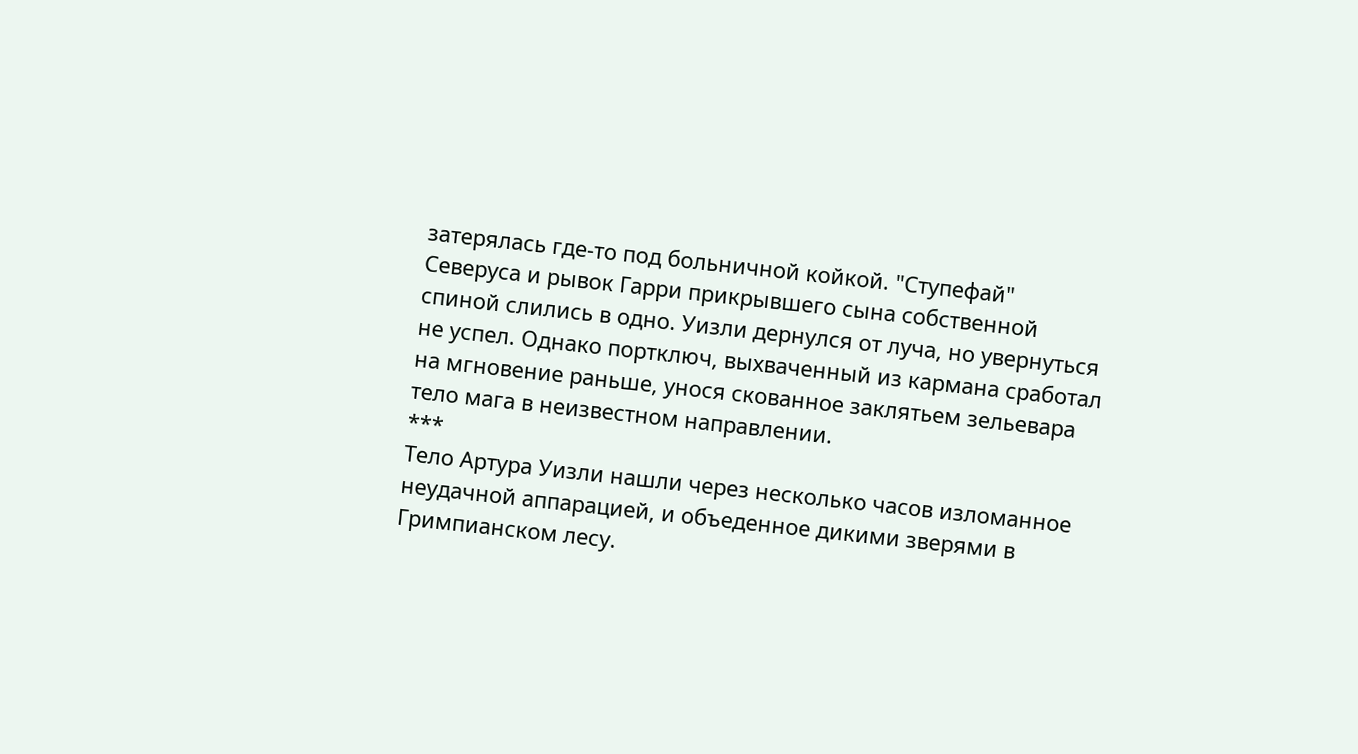затерялась где-то под больничной койкой. "Ступефай" Северуса и рывок Гарри прикрывшего сына собственной спиной слились в одно. Уизли дернулся от луча, но увернуться не успел. Однако портключ, выхваченный из кармана сработал на мгновение раньше, унося скованное заклятьем зельевара тело мага в неизвестном направлении.
***
Тело Артура Уизли нашли через несколько часов изломанное неудачной аппарацией, и объеденное дикими зверями в Гримпианском лесу.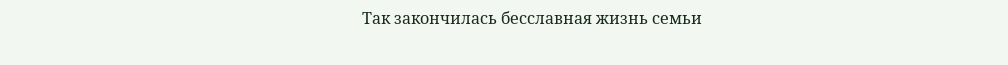Так закончилась бесславная жизнь семьи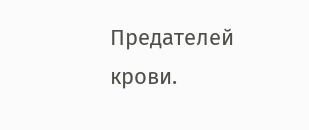Предателей крови.